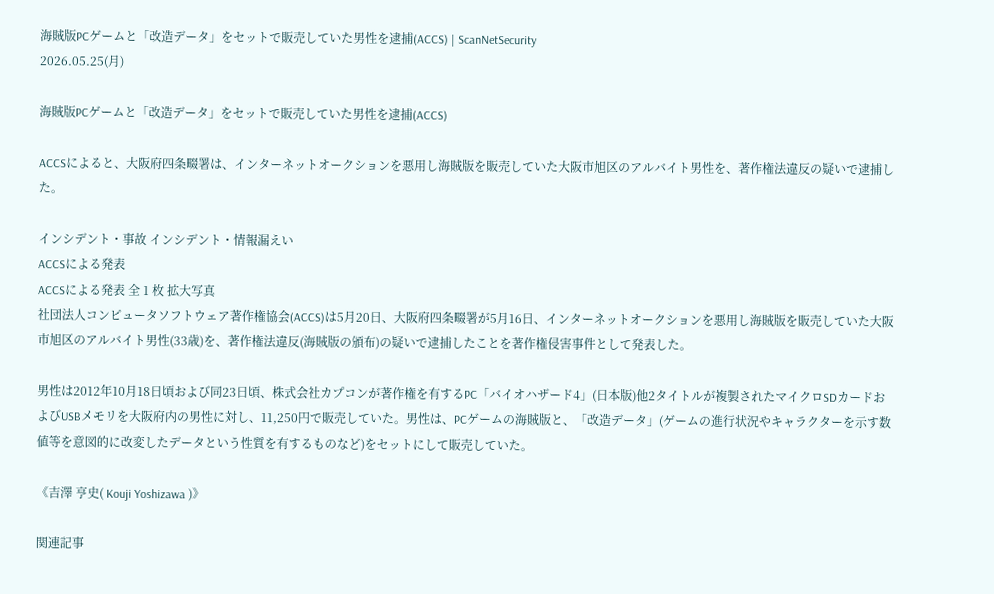海賊版PCゲームと「改造データ」をセットで販売していた男性を逮捕(ACCS) | ScanNetSecurity
2026.05.25(月)

海賊版PCゲームと「改造データ」をセットで販売していた男性を逮捕(ACCS)

ACCSによると、大阪府四条畷署は、インターネットオークションを悪用し海賊版を販売していた大阪市旭区のアルバイト男性を、著作権法違反の疑いで逮捕した。

インシデント・事故 インシデント・情報漏えい
ACCSによる発表
ACCSによる発表 全 1 枚 拡大写真
社団法人コンピュータソフトウェア著作権協会(ACCS)は5月20日、大阪府四条畷署が5月16日、インターネットオークションを悪用し海賊版を販売していた大阪市旭区のアルバイト男性(33歳)を、著作権法違反(海賊版の頒布)の疑いで逮捕したことを著作権侵害事件として発表した。

男性は2012年10月18日頃および同23日頃、株式会社カプコンが著作権を有するPC「バイオハザード4」(日本版)他2タイトルが複製されたマイクロSDカードおよびUSBメモリを大阪府内の男性に対し、11,250円で販売していた。男性は、PCゲームの海賊版と、「改造データ」(ゲームの進行状況やキャラクターを示す数値等を意図的に改変したデータという性質を有するものなど)をセットにして販売していた。

《吉澤 亨史( Kouji Yoshizawa )》

関連記事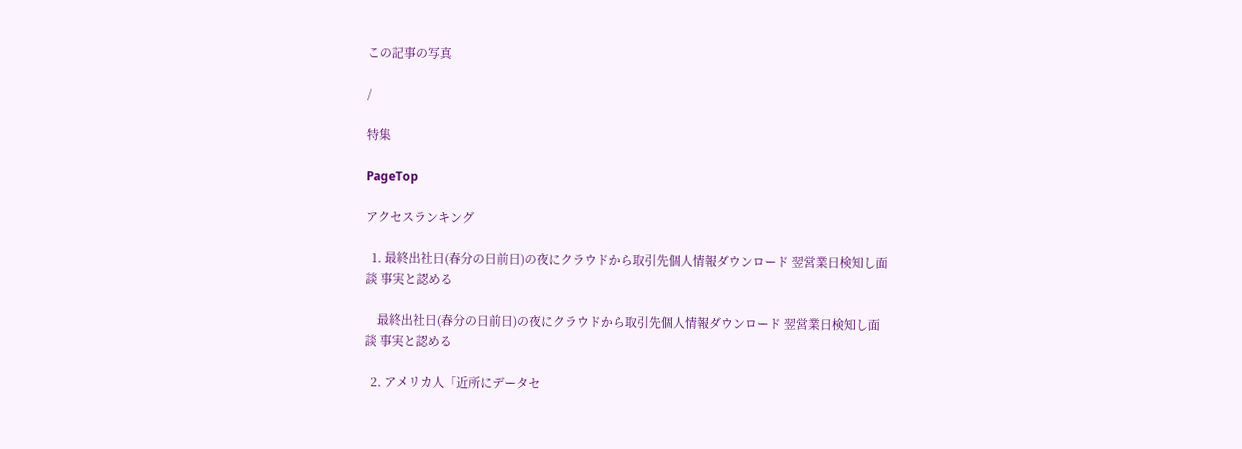この記事の写真

/

特集

PageTop

アクセスランキング

  1. 最終出社日(春分の日前日)の夜にクラウドから取引先個人情報ダウンロード 翌営業日検知し面談 事実と認める

    最終出社日(春分の日前日)の夜にクラウドから取引先個人情報ダウンロード 翌営業日検知し面談 事実と認める

  2. アメリカ人「近所にデータセ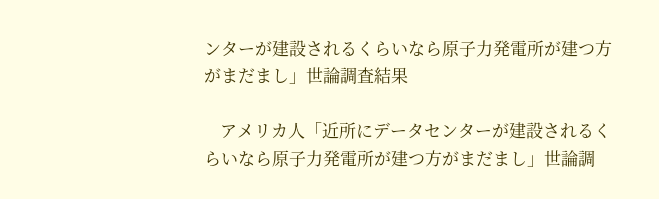ンターが建設されるくらいなら原子力発電所が建つ方がまだまし」世論調査結果

    アメリカ人「近所にデータセンターが建設されるくらいなら原子力発電所が建つ方がまだまし」世論調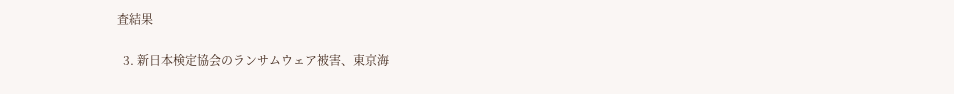査結果

  3. 新日本検定協会のランサムウェア被害、東京海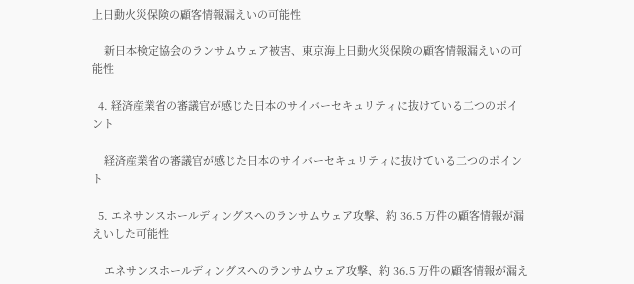上日動火災保険の顧客情報漏えいの可能性

    新日本検定協会のランサムウェア被害、東京海上日動火災保険の顧客情報漏えいの可能性

  4. 経済産業省の審議官が感じた日本のサイバーセキュリティに抜けている二つのポイント

    経済産業省の審議官が感じた日本のサイバーセキュリティに抜けている二つのポイント

  5. エネサンスホールディングスへのランサムウェア攻撃、約 36.5 万件の顧客情報が漏えいした可能性

    エネサンスホールディングスへのランサムウェア攻撃、約 36.5 万件の顧客情報が漏え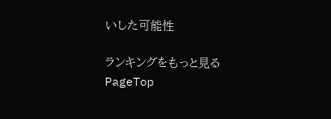いした可能性

ランキングをもっと見る
PageTop